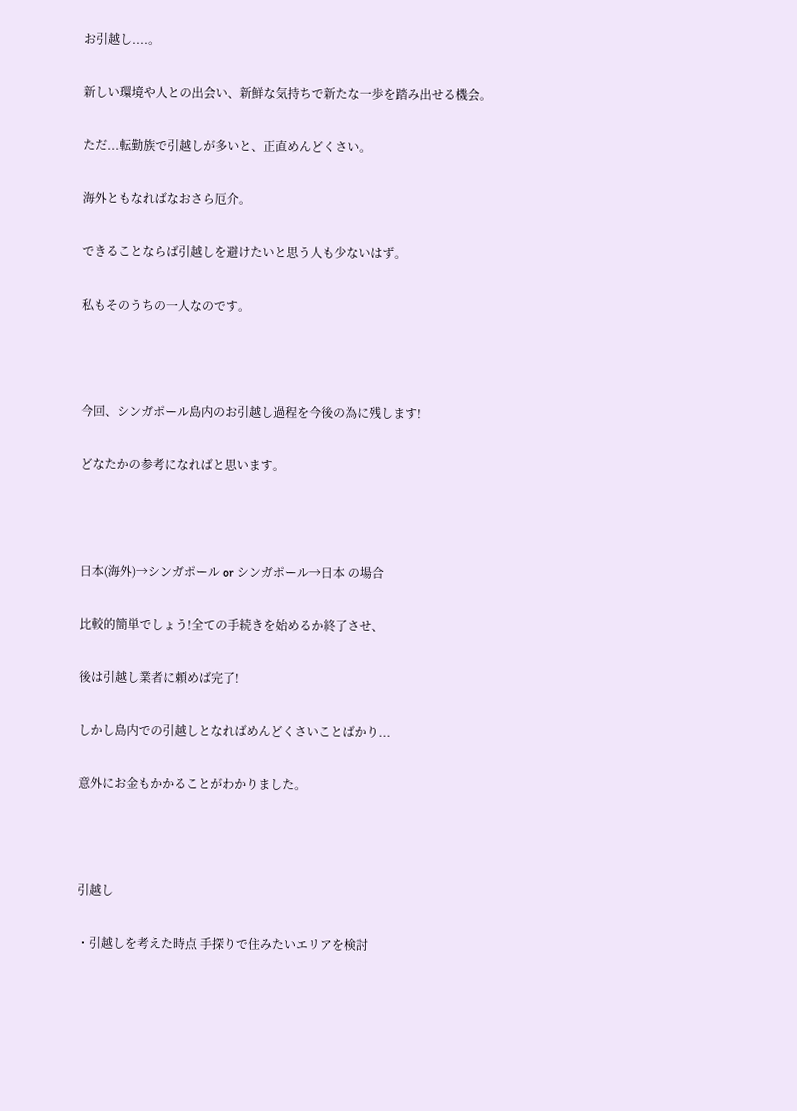お引越し....。

新しい環境や人との出会い、新鮮な気持ちで新たな一歩を踏み出せる機会。

ただ...転勤族で引越しが多いと、正直めんどくさい。

海外ともなればなおさら厄介。

できることならば引越しを避けたいと思う人も少ないはず。

私もそのうちの一人なのです。



今回、シンガポール島内のお引越し過程を今後の為に残します!

どなたかの参考になればと思います。



日本(海外)→シンガポール or シンガポール→日本 の場合

比較的簡単でしょう!全ての手続きを始めるか終了させ、

後は引越し業者に頼めば完了!

しかし島内での引越しとなればめんどくさいことばかり...

意外にお金もかかることがわかりました。



引越し

・引越しを考えた時点 手探りで住みたいエリアを検討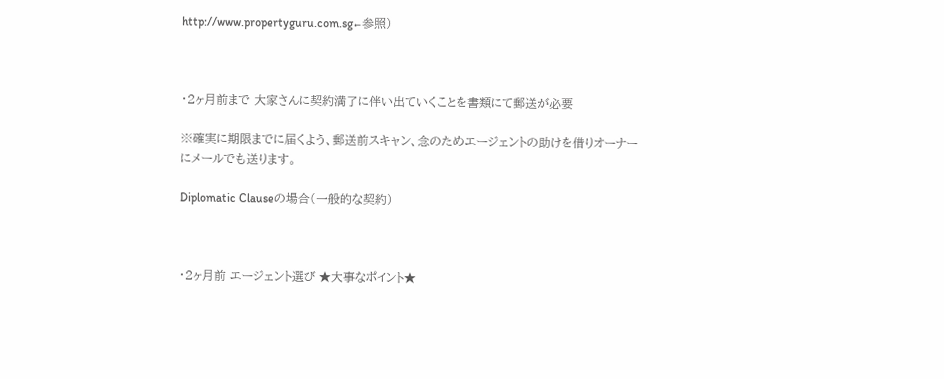http://www.propertyguru.com.sg←参照)



・2ヶ月前まで 大家さんに契約満了に伴い出ていくことを書類にて郵送が必要

※確実に期限までに届くよう、郵送前スキャン、念のためエージェントの助けを借りオーナーにメールでも送ります。

Diplomatic Clauseの場合(一般的な契約)



・2ヶ月前 エージェント選び ★大事なポイント★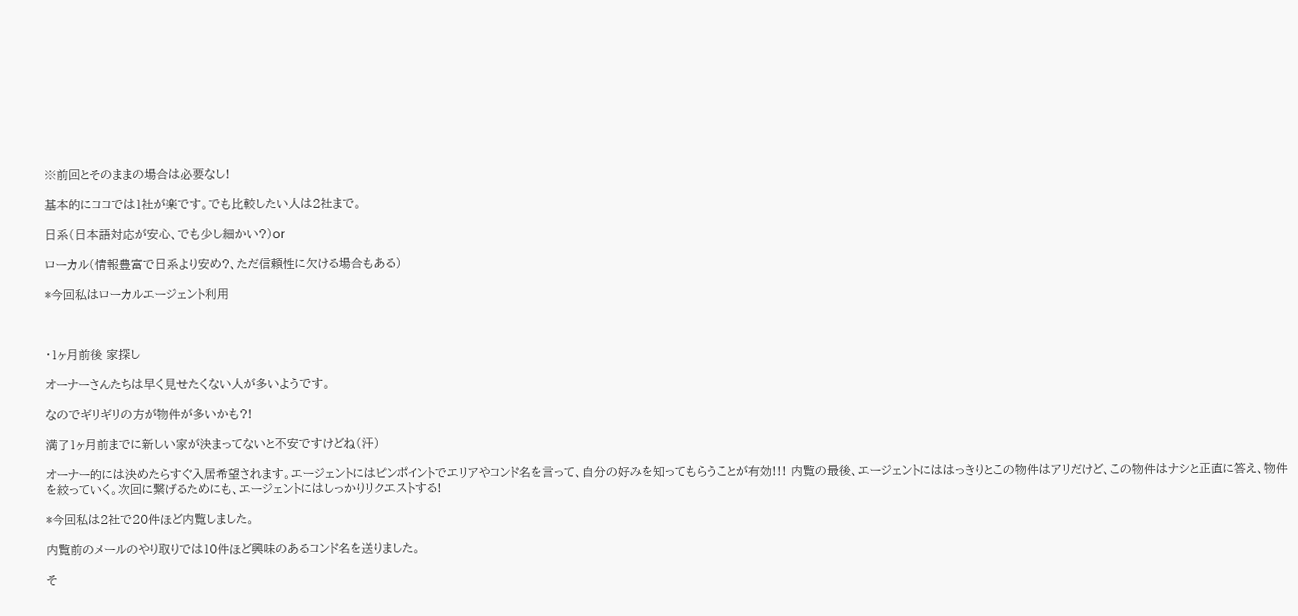※前回とそのままの場合は必要なし!

基本的にココでは1社が楽です。でも比較したい人は2社まで。

日系(日本語対応が安心、でも少し細かい?)or

ローカル(情報豊富で日系より安め?、ただ信頼性に欠ける場合もある)

*今回私はローカルエージェント利用



・1ヶ月前後 家探し

オーナーさんたちは早く見せたくない人が多いようです。

なのでギリギリの方が物件が多いかも?!

満了1ヶ月前までに新しい家が決まってないと不安ですけどね(汗)

オーナー的には決めたらすぐ入居希望されます。エージェントにはピンポイントでエリアやコンド名を言って、自分の好みを知ってもらうことが有効!!! 内覧の最後、エージェントにははっきりとこの物件はアリだけど、この物件はナシと正直に答え、物件を絞っていく。次回に繋げるためにも、エージェントにはしっかりリクエストする!

*今回私は2社で20件ほど内覧しました。

内覧前のメールのやり取りでは10件ほど興味のあるコンド名を送りました。

そ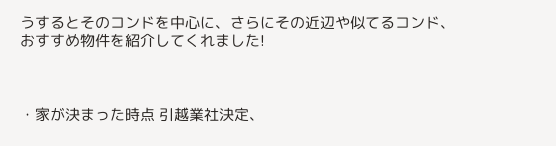うするとそのコンドを中心に、さらにその近辺や似てるコンド、おすすめ物件を紹介してくれました!



・家が決まった時点 引越業社決定、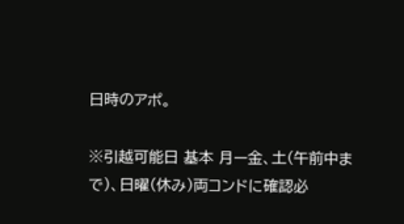日時のアポ。

※引越可能日 基本 月ー金、土(午前中まで)、日曜(休み)両コンドに確認必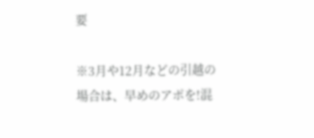要

※3月や12月などの引越の場合は、早めのアポを!混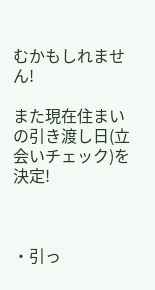むかもしれません!

また現在住まいの引き渡し日(立会いチェック)を決定!



・引っ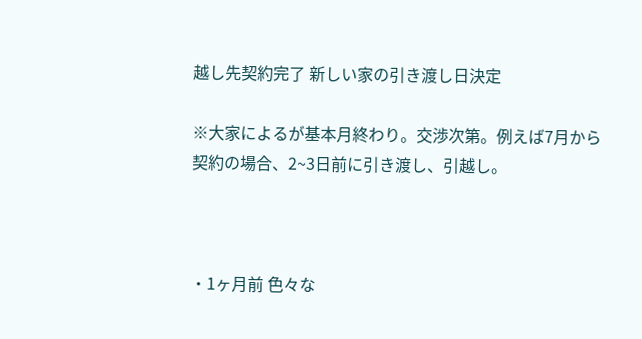越し先契約完了 新しい家の引き渡し日決定

※大家によるが基本月終わり。交渉次第。例えば7月から契約の場合、2~3日前に引き渡し、引越し。



・1ヶ月前 色々な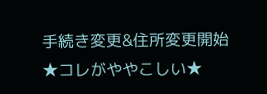手続き変更&住所変更開始 ★コレがややこしい★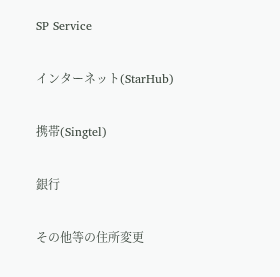SP Service

インターネット(StarHub)

携帯(Singtel)

銀行

その他等の住所変更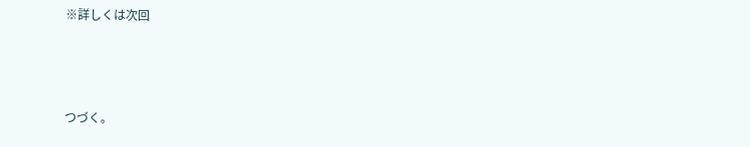※詳しくは次回



つづく。